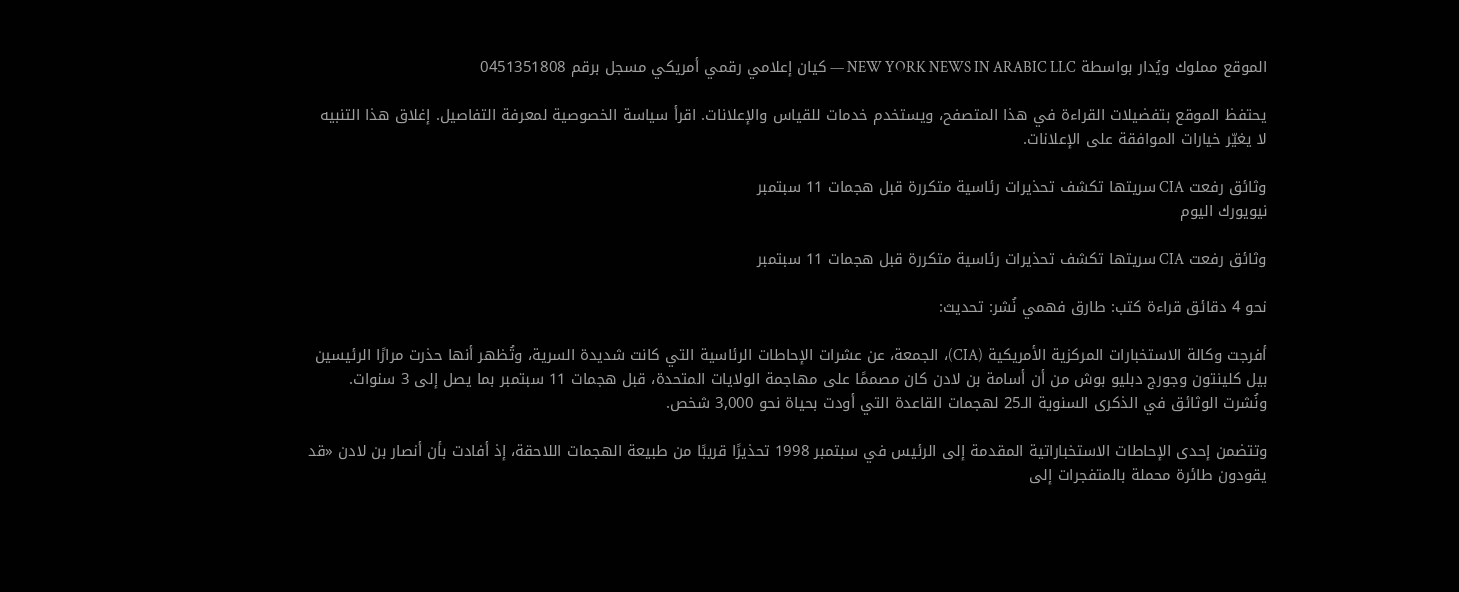الموقع مملوك ويُدار بواسطة NEW YORK NEWS IN ARABIC LLC — كيان إعلامي رقمي أمريكي مسجل برقم 0451351808

يحتفظ الموقع بتفضيلات القراءة في هذا المتصفح، ويستخدم خدمات للقياس والإعلانات. اقرأ سياسة الخصوصية لمعرفة التفاصيل. إغلاق هذا التنبيه لا يغيّر خيارات الموافقة على الإعلانات.

وثائق رفعت CIA سريتها تكشف تحذيرات رئاسية متكررة قبل هجمات 11 سبتمبر
نيويورك اليوم

وثائق رفعت CIA سريتها تكشف تحذيرات رئاسية متكررة قبل هجمات 11 سبتمبر

نحو 4 دقائق قراءة كتب: طارق فهمي نُشر: تحديث:

أفرجت وكالة الاستخبارات المركزية الأمريكية (CIA)، الجمعة، عن عشرات الإحاطات الرئاسية التي كانت شديدة السرية، وتُظهر أنها حذرت مرارًا الرئيسين بيل كلينتون وجورج دبليو بوش من أن أسامة بن لادن كان مصممًا على مهاجمة الولايات المتحدة، قبل هجمات 11 سبتمبر بما يصل إلى 3 سنوات. ونُشرت الوثائق في الذكرى السنوية الـ25 لهجمات القاعدة التي أودت بحياة نحو 3,000 شخص.

وتتضمن إحدى الإحاطات الاستخباراتية المقدمة إلى الرئيس في سبتمبر 1998 تحذيرًا قريبًا من طبيعة الهجمات اللاحقة، إذ أفادت بأن أنصار بن لادن «قد يقودون طائرة محملة بالمتفجرات إلى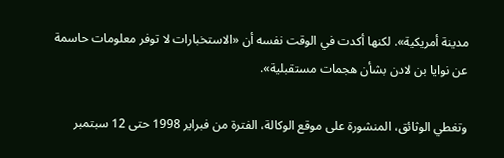مدينة أمريكية». لكنها أكدت في الوقت نفسه أن «الاستخبارات لا توفر معلومات حاسمة عن نوايا بن لادن بشأن هجمات مستقبلية».

وتغطي الوثائق، المنشورة على موقع الوكالة، الفترة من فبراير 1998 حتى 12 سبتمبر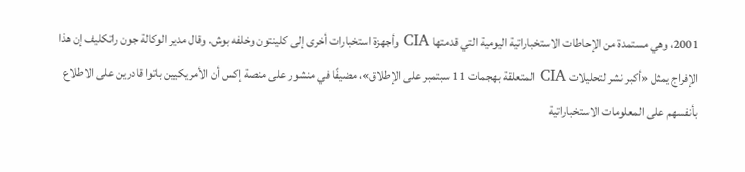2001، وهي مستمدة من الإحاطات الاستخباراتية اليومية التي قدمتها CIA وأجهزة استخبارات أخرى إلى كلينتون وخلفه بوش. وقال مدير الوكالة جون راتكليف إن هذا الإفراج يمثل «أكبر نشر لتحليلات CIA المتعلقة بهجمات 11 سبتمبر على الإطلاق»، مضيفًا في منشور على منصة إكس أن الأمريكيين باتوا قادرين على الاطلاع بأنفسهم على المعلومات الاستخباراتية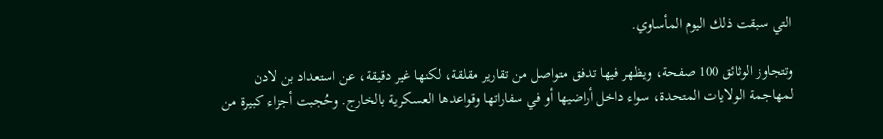التي سبقت ذلك اليوم المأساوي.

وتتجاوز الوثائق 100 صفحة، ويظهر فيها تدفق متواصل من تقارير مقلقة، لكنها غير دقيقة، عن استعداد بن لادن لمهاجمة الولايات المتحدة، سواء داخل أراضيها أو في سفاراتها وقواعدها العسكرية بالخارج. وحُجبت أجزاء كبيرة من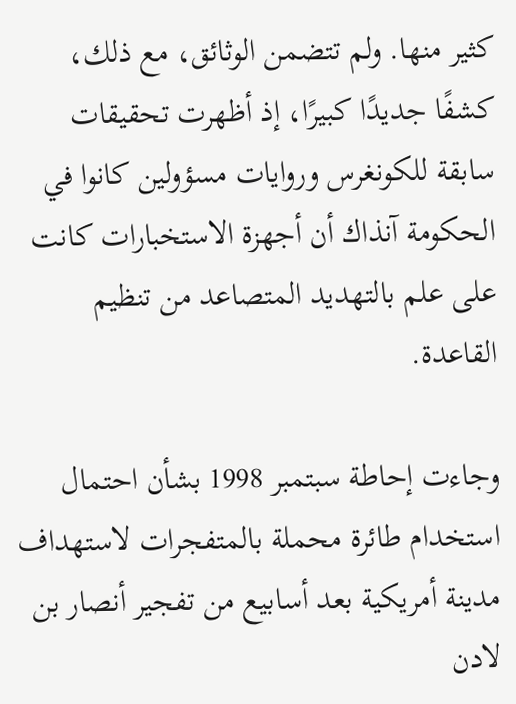كثير منها. ولم تتضمن الوثائق، مع ذلك، كشفًا جديدًا كبيرًا، إذ أظهرت تحقيقات سابقة للكونغرس وروايات مسؤولين كانوا في الحكومة آنذاك أن أجهزة الاستخبارات كانت على علم بالتهديد المتصاعد من تنظيم القاعدة.

وجاءت إحاطة سبتمبر 1998 بشأن احتمال استخدام طائرة محملة بالمتفجرات لاستهداف مدينة أمريكية بعد أسابيع من تفجير أنصار بن لادن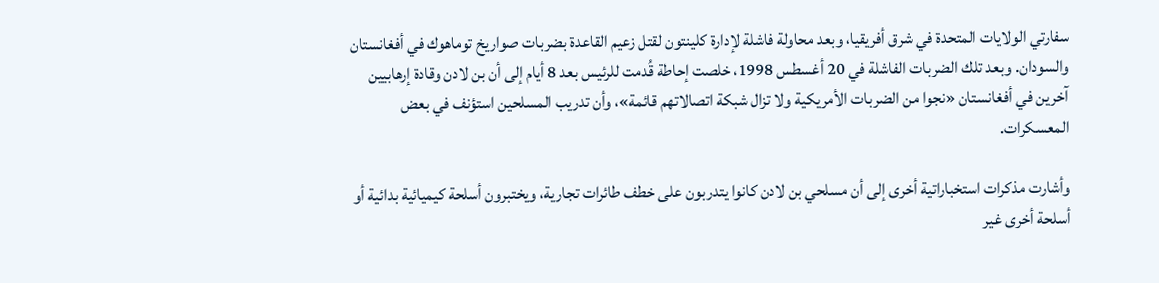سفارتي الولايات المتحدة في شرق أفريقيا، وبعد محاولة فاشلة لإدارة كلينتون لقتل زعيم القاعدة بضربات صواريخ توماهوك في أفغانستان والسودان. وبعد تلك الضربات الفاشلة في 20 أغسطس 1998، خلصت إحاطة قُدمت للرئيس بعد 8 أيام إلى أن بن لادن وقادة إرهابيين آخرين في أفغانستان «نجوا من الضربات الأمريكية ولا تزال شبكة اتصالاتهم قائمة»، وأن تدريب المسلحين استؤنف في بعض المعسكرات.

وأشارت مذكرات استخباراتية أخرى إلى أن مسلحي بن لادن كانوا يتدربون على خطف طائرات تجارية، ويختبرون أسلحة كيميائية بدائية أو أسلحة أخرى غير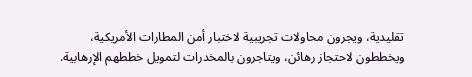تقليدية، ويجرون محاولات تجريبية لاختبار أمن المطارات الأمريكية، ويخططون لاحتجاز رهائن، ويتاجرون بالمخدرات لتمويل خططهم الإرهابية.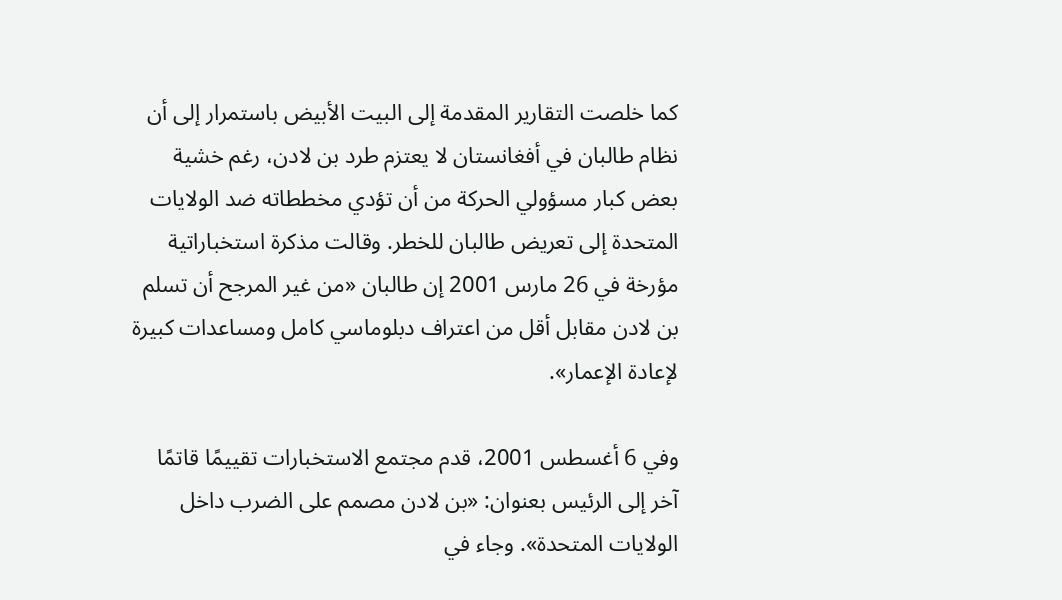كما خلصت التقارير المقدمة إلى البيت الأبيض باستمرار إلى أن نظام طالبان في أفغانستان لا يعتزم طرد بن لادن، رغم خشية بعض كبار مسؤولي الحركة من أن تؤدي مخططاته ضد الولايات المتحدة إلى تعريض طالبان للخطر. وقالت مذكرة استخباراتية مؤرخة في 26 مارس 2001 إن طالبان «من غير المرجح أن تسلم بن لادن مقابل أقل من اعتراف دبلوماسي كامل ومساعدات كبيرة لإعادة الإعمار».

وفي 6 أغسطس 2001، قدم مجتمع الاستخبارات تقييمًا قاتمًا آخر إلى الرئيس بعنوان: «بن لادن مصمم على الضرب داخل الولايات المتحدة». وجاء في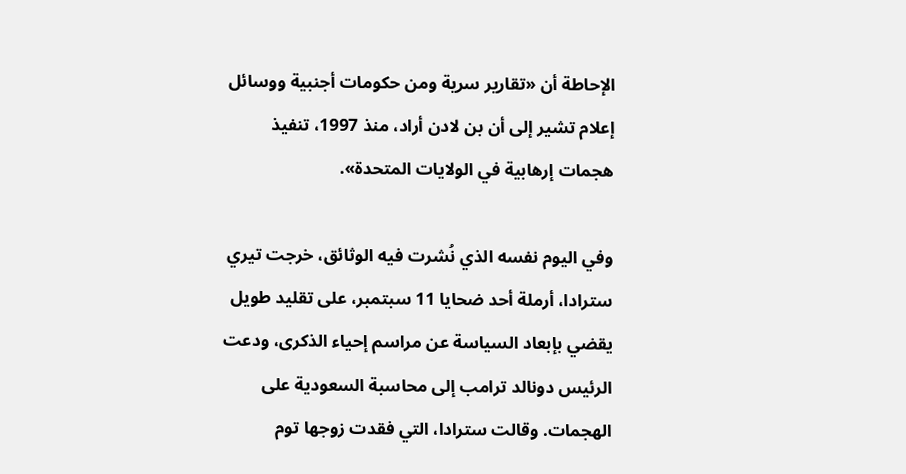الإحاطة أن «تقارير سرية ومن حكومات أجنبية ووسائل إعلام تشير إلى أن بن لادن أراد، منذ 1997، تنفيذ هجمات إرهابية في الولايات المتحدة».

وفي اليوم نفسه الذي نُشرت فيه الوثائق، خرجت تيري سترادا، أرملة أحد ضحايا 11 سبتمبر، على تقليد طويل يقضي بإبعاد السياسة عن مراسم إحياء الذكرى، ودعت الرئيس دونالد ترامب إلى محاسبة السعودية على الهجمات. وقالت سترادا، التي فقدت زوجها توم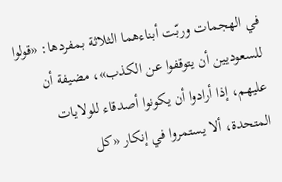في الهجمات وربّت أبناءهما الثلاثة بمفردها: «قولوا للسعوديين أن يتوقفوا عن الكذب»، مضيفة أن عليهم، إذا أرادوا أن يكونوا أصدقاء للولايات المتحدة، ألا يستمروا في إنكار «كل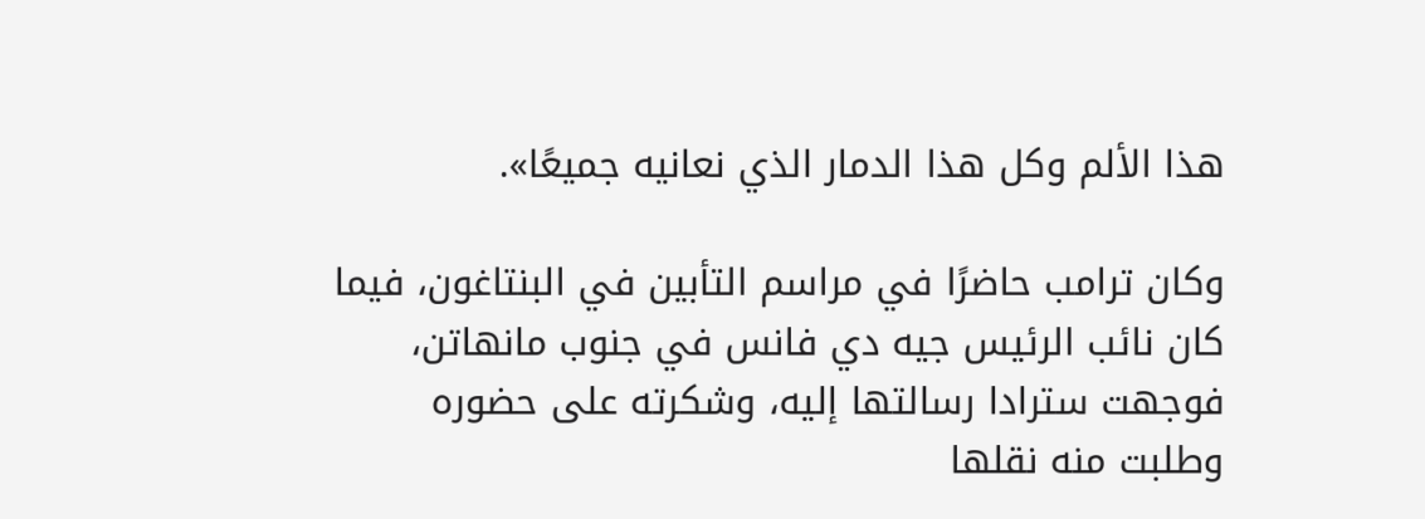هذا الألم وكل هذا الدمار الذي نعانيه جميعًا».

وكان ترامب حاضرًا في مراسم التأبين في البنتاغون، فيما كان نائب الرئيس جيه دي فانس في جنوب مانهاتن، فوجهت سترادا رسالتها إليه، وشكرته على حضوره وطلبت منه نقلها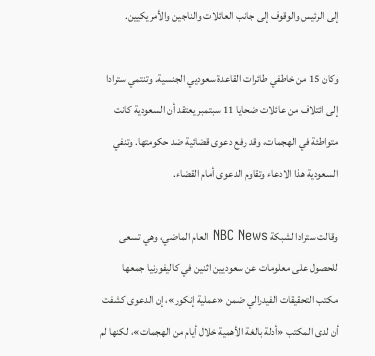إلى الرئيس والوقوف إلى جانب العائلات والناجين والأمريكيين.

وكان 15 من خاطفي طائرات القاعدة سعوديي الجنسية. وتنتمي سترادا إلى ائتلاف من عائلات ضحايا 11 سبتمبر يعتقد أن السعودية كانت متواطئة في الهجمات، وقد رفع دعوى قضائية ضد حكومتها. وتنفي السعودية هذا الادعاء وتقاوم الدعوى أمام القضاء.

وقالت سترادا لشبكة NBC News العام الماضي، وهي تسعى للحصول على معلومات عن سعوديين اثنين في كاليفورنيا جمعها مكتب التحقيقات الفيدرالي ضمن «عملية إنكور»، إن الدعوى كشفت أن لدى المكتب «أدلة بالغة الأهمية خلال أيام من الهجمات»، لكنها لم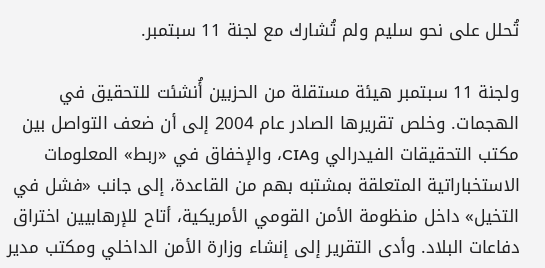تُحلل على نحو سليم ولم تُشارك مع لجنة 11 سبتمبر.

ولجنة 11 سبتمبر هيئة مستقلة من الحزبين أُنشئت للتحقيق في الهجمات. وخلص تقريرها الصادر عام 2004 إلى أن ضعف التواصل بين مكتب التحقيقات الفيدرالي وCIA، والإخفاق في «ربط» المعلومات الاستخباراتية المتعلقة بمشتبه بهم من القاعدة، إلى جانب «فشل في التخيل» داخل منظومة الأمن القومي الأمريكية، أتاح للإرهابيين اختراق دفاعات البلاد. وأدى التقرير إلى إنشاء وزارة الأمن الداخلي ومكتب مدير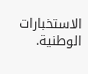الاستخبارات الوطنية.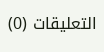التعليقات (0)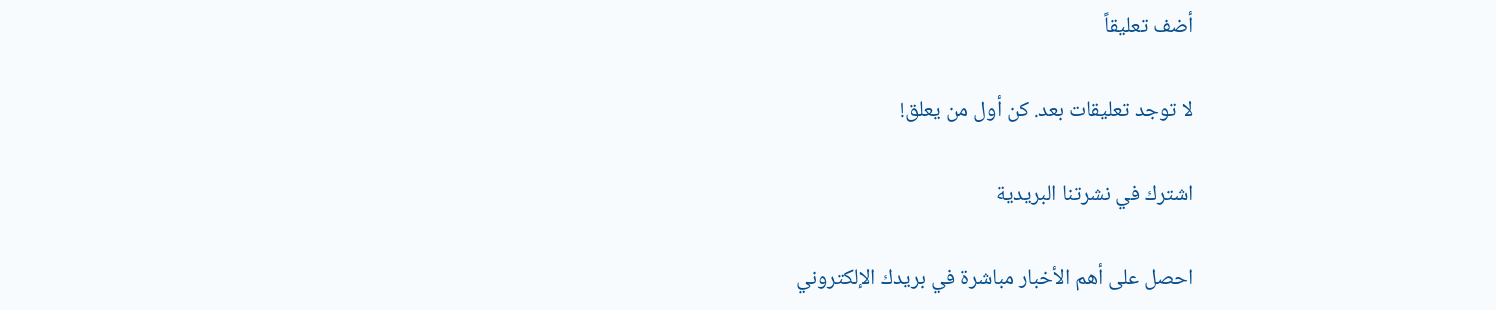أضف تعليقاً

لا توجد تعليقات بعد. كن أول من يعلق!

اشترك في نشرتنا البريدية

احصل على أهم الأخبار مباشرة في بريدك الإلكتروني